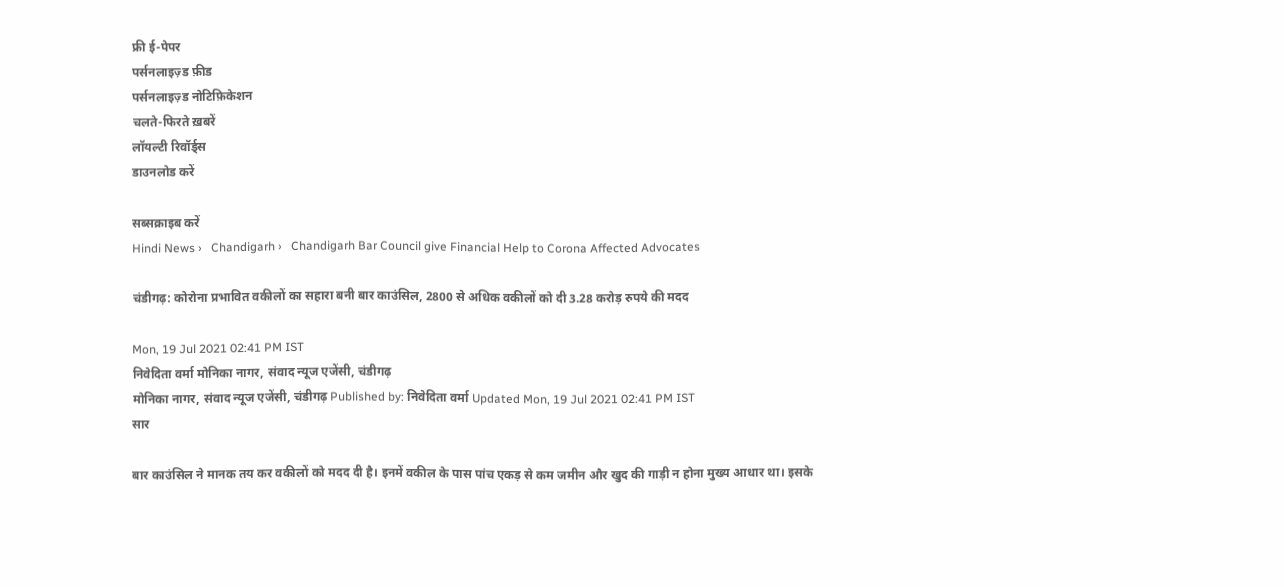फ्री ई-पेपर
पर्सनलाइज़्ड फ़ीड
पर्सनलाइज़्ड नोटिफ़िकेशन
चलते-फिरते ख़बरें
लॉयल्टी रिवॉर्ड्स
डाउनलोड करें

सब्सक्राइब करें
Hindi News ›   Chandigarh ›   Chandigarh Bar Council give Financial Help to Corona Affected Advocates

चंडीगढ़: कोरोना प्रभावित वकीलों का सहारा बनी बार काउंसिल, 2800 से अधिक वकीलों को दी 3.28 करोड़ रुपये की मदद

Mon, 19 Jul 2021 02:41 PM IST
निवेदिता वर्मा मोनिका नागर, संवाद न्यूज एजेंसी, चंडीगढ़
मोनिका नागर, संवाद न्यूज एजेंसी, चंडीगढ़ Published by: निवेदिता वर्मा Updated Mon, 19 Jul 2021 02:41 PM IST
सार

बार काउंसिल ने मानक तय कर वकीलों को मदद दी है। इनमें वकील के पास पांच एकड़ से कम जमीन और खुद की गाड़ी न होना मुख्य आधार था। इसके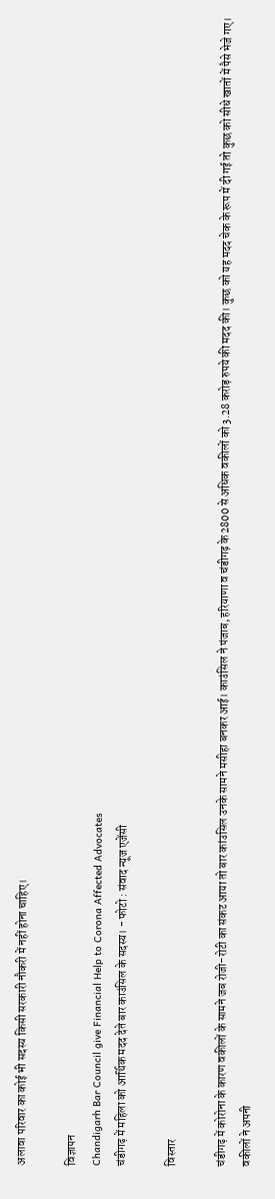अलावा परिवार का कोई भी सदस्य किसी सरकारी नौकरी में नहीं होना चाहिए।

विज्ञापन
Chandigarh Bar Council give Financial Help to Corona Affected Advocates
चंडीगढ़ में महिला को आर्थिक मदद देते बार काउंसिल के सदस्य। - फोटो : संवाद न्यूज एजेंसी

विस्तार

चंडीगढ़ में कोरोना के कारण वकीलों के सामने जब रोजी-रोटी का संकट आया तो बार कांउसिल उनके सामने मसीहा बनकर आई। काउंसिल ने पंजाब, हरियाणा व चंडीगढ़ के 2800 से अधिक वकीलों को 3.28 करोड़ रुपये की मदद की। कुछ को यह मदद चेक के रूप में दी गई तो कुछ को सीधे खातों में पैसे भेजे गए। वकीलों ने अपनी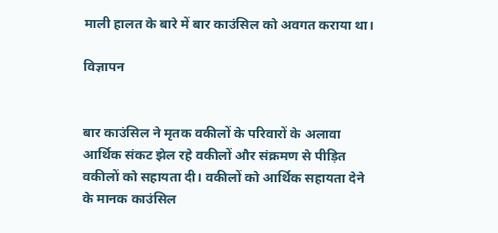माली हालत के बारे में बार काउंसिल को अवगत कराया था।

विज्ञापन


बार काउंसिल ने मृतक वकीलों के परिवारों के अलावा आर्थिक संकट झेल रहे वकीलों और संक्रमण से पीड़ित वकीलों को सहायता दी। वकीलों को आर्थिक सहायता देने के मानक काउंसिल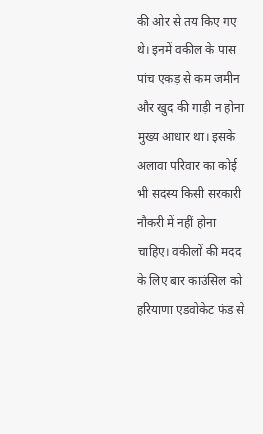की ओर से तय किए गए थे। इनमें वकील के पास पांच एकड़ से कम जमीन और खुद की गाड़ी न होना मुख्य आधार था। इसके अलावा परिवार का कोई भी सदस्य किसी सरकारी नौकरी में नहीं होना चाहिए। वकीलों की मदद के लिए बार काउंसिल को हरियाणा एडवोकेट फंड से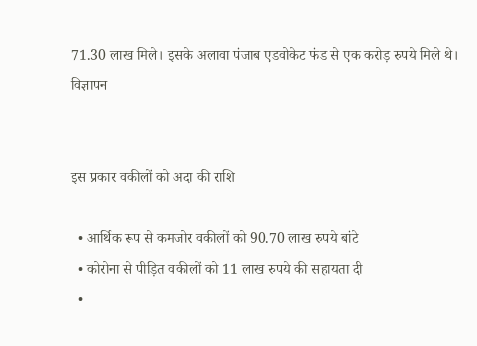71.30 लाख मिले। इसके अलावा पंजाब एडवोकेट फंड से एक करोड़ रुपये मिले थे।
विज्ञापन


इस प्रकार वकीलों को अदा की राशि

  • आर्थिक रूप से कमजोर वकीलों को 90.70 लाख रुपये बांटे
  • कोरोना से पीड़ित वकीलों को 11 लाख रुपये की सहायता दी
  •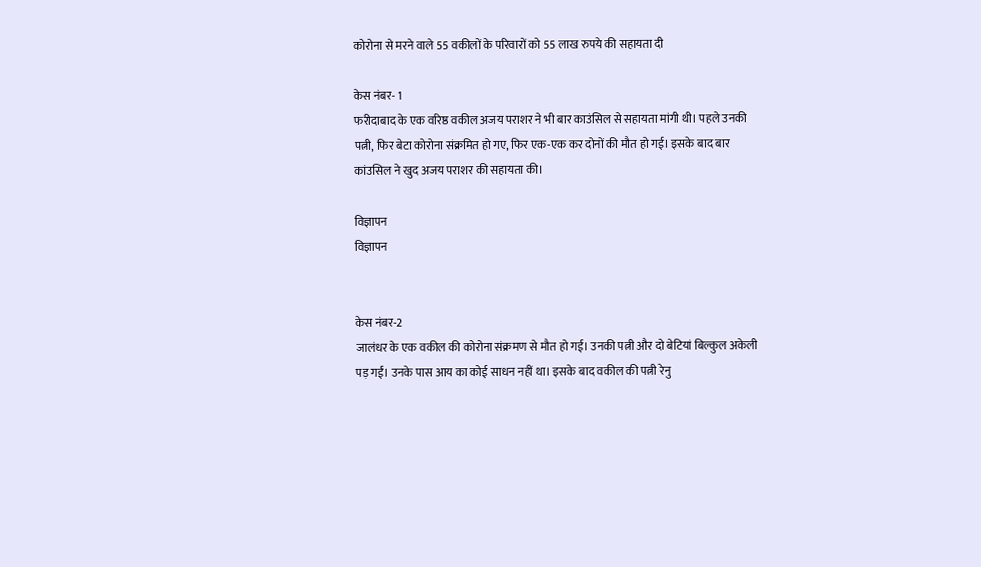कोरोना से मरने वाले 55 वकीलों के परिवारों को 55 लाख रुपये की सहायता दी

केस नंबर- 1
फरीदाबाद के एक वरिष्ठ वकील अजय पराशर ने भी बार काउंसिल से सहायता मांगी थी। पहले उनकी पत्नी, फिर बेटा कोरोना संक्रमित हो गए, फिर एक-एक कर दोनों की मौत हो गई। इसके बाद बार कांउसिल ने खुद अजय पराशर की सहायता की।

विज्ञापन
विज्ञापन


केस नंबर-2
जालंधर के एक वकील की कोरोना संक्रमण से मौत हो गई। उनकी पत्नी और दो बेटियां बिल्कुल अकेली पड़ गईं। उनके पास आय का कोई साधन नहीं था। इसके बाद वकील की पत्नी रेनु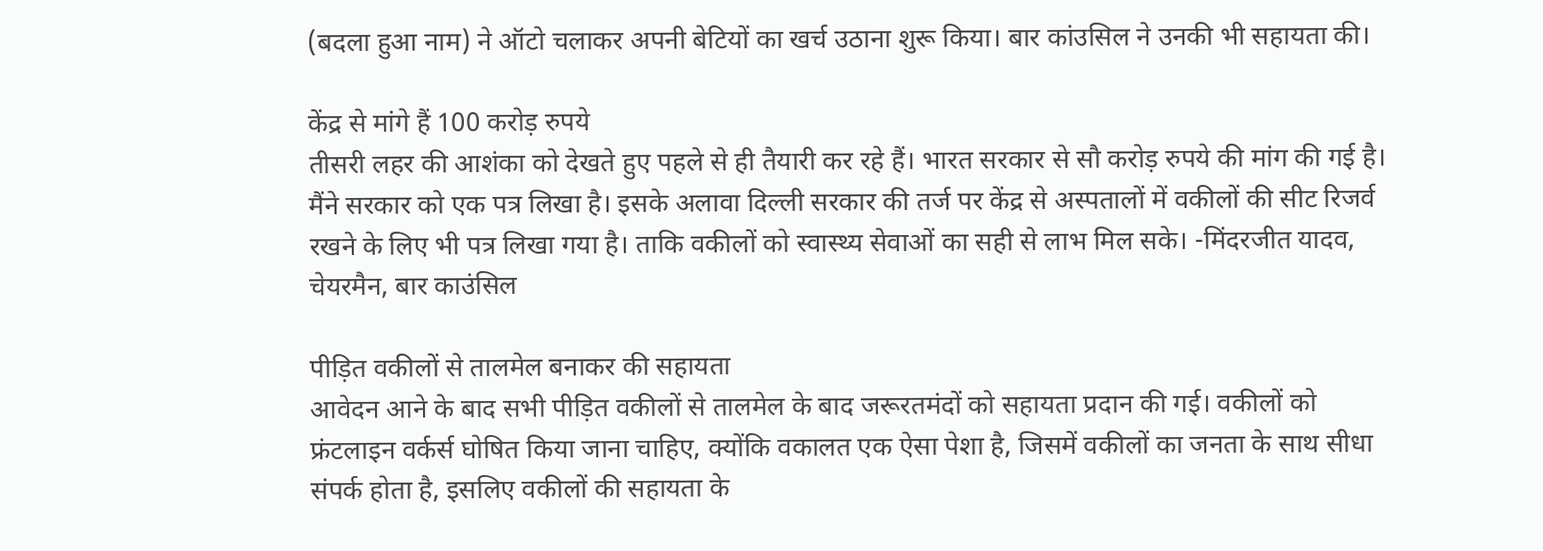(बदला हुआ नाम) ने ऑटो चलाकर अपनी बेटियों का खर्च उठाना शुरू किया। बार कांउसिल ने उनकी भी सहायता की।

केंद्र से मांगे हैं 100 करोड़ रुपये
तीसरी लहर की आशंका को देखते हुए पहले से ही तैयारी कर रहे हैं। भारत सरकार से सौ करोड़ रुपये की मांग की गई है। मैंने सरकार को एक पत्र लिखा है। इसके अलावा दिल्ली सरकार की तर्ज पर केंद्र से अस्पतालों में वकीलों की सीट रिजर्व रखने के लिए भी पत्र लिखा गया है। ताकि वकीलों को स्वास्थ्य सेवाओं का सही से लाभ मिल सके। -मिंदरजीत यादव, चेयरमैन, बार काउंसिल

पीड़ित वकीलों से तालमेल बनाकर की सहायता
आवेदन आने के बाद सभी पीड़ित वकीलों से तालमेल के बाद जरूरतमंदों को सहायता प्रदान की गई। वकीलों को फ्रंटलाइन वर्कर्स घोषित किया जाना चाहिए, क्योंकि वकालत एक ऐसा पेशा है, जिसमें वकीलों का जनता के साथ सीधा संपर्क होता है, इसलिए वकीलों की सहायता के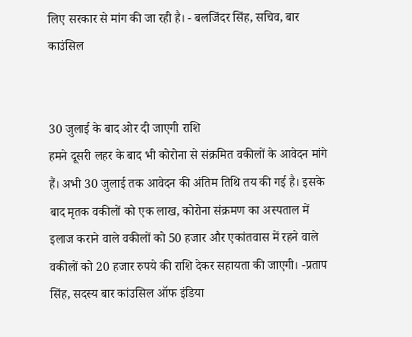लिए सरकार से मांग की जा रही है। - बलजिंदर सिंह, सचिव, बार काउंसिल


30 जुलाई के बाद ओर दी जाएगी राशि
हमने दूसरी लहर के बाद भी कोरोना से संक्रमित वकीलों के आवेदन मांगे हैं। अभी 30 जुलाई तक आवेदन की अंतिम तिथि तय की गई है। इसके बाद मृतक वकीलों को एक लाख, कोरोना संक्रमण का अस्पताल में इलाज कराने वाले वकीलों को 50 हजार और एकांतवास में रहने वाले वकीलों को 20 हजार रुपये की राशि देकर सहायता की जाएगी। -प्रताप सिंह, सदस्य बार कांउसिल ऑफ इंडिया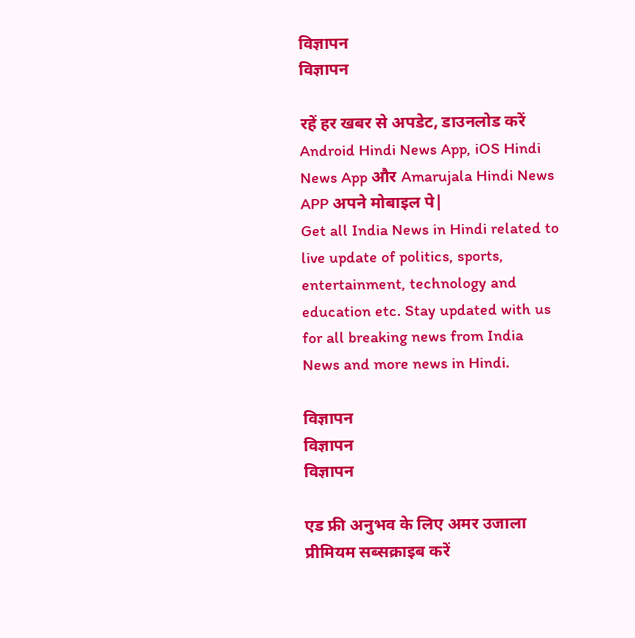विज्ञापन
विज्ञापन

रहें हर खबर से अपडेट, डाउनलोड करें Android Hindi News App, iOS Hindi News App और Amarujala Hindi News APP अपने मोबाइल पे|
Get all India News in Hindi related to live update of politics, sports, entertainment, technology and education etc. Stay updated with us for all breaking news from India News and more news in Hindi.

विज्ञापन
विज्ञापन
विज्ञापन

एड फ्री अनुभव के लिए अमर उजाला प्रीमियम सब्सक्राइब करें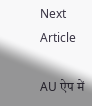Next Article

AU ऐप में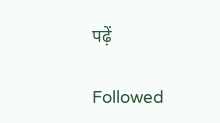पढ़ें

Followed